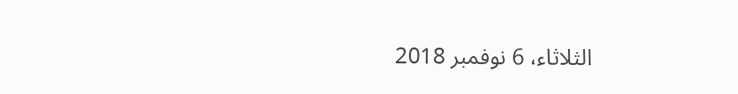الثلاثاء، 6 نوفمبر 2018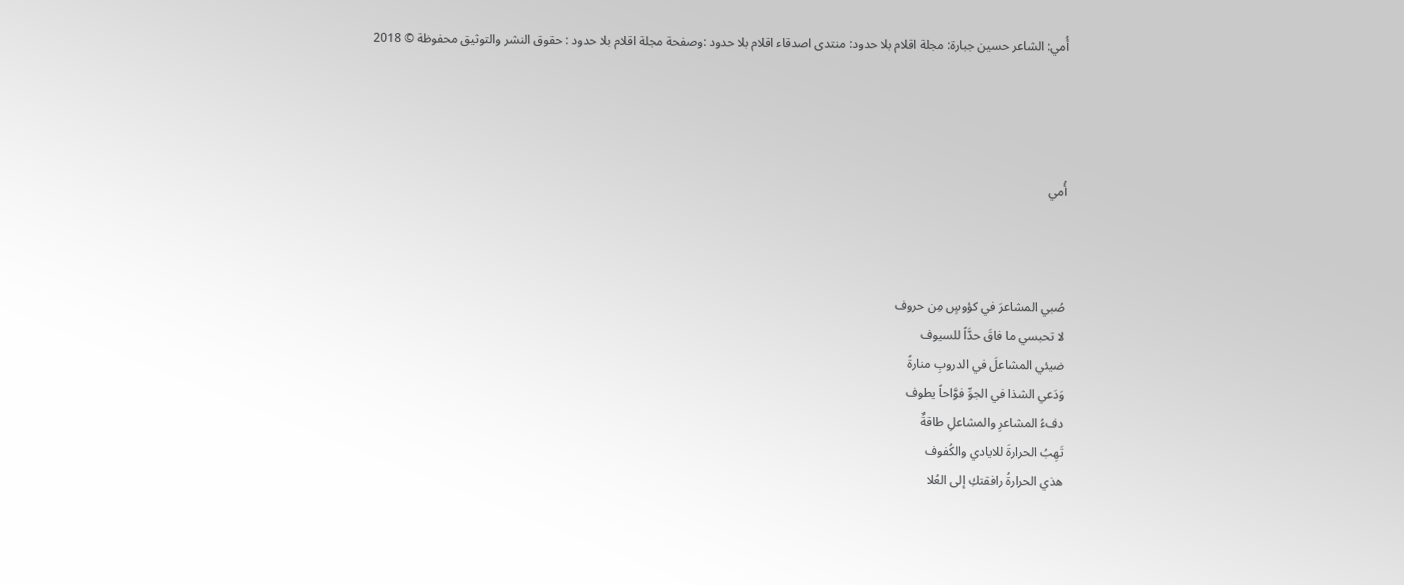أُمي: الشاعر حسين جبارة: مجلة اقلام بلا حدود: منتدى اصدقاء اقلام بلا حدود :وصفحة مجلة اقلام بلا حدود : حقوق النشر والتوثيق محفوظة © 2018




أُمي



صُبي المشاعرَ في كؤوسٍ مِن حروف
لا تحبسي ما فاقَ حدَّاً للسيوف
ضيئي المشاعلَ في الدروبِ منارةً
وَدَعي الشذا في الجوِّ فوَّاحاً يطوف
دفءُ المشاعرِ والمشاعلِ طاقةٌ
تَهِبُ الحرارةَ للايادي والكُفوف
هذي الحرارةُ رافقتكِ إلى العُلا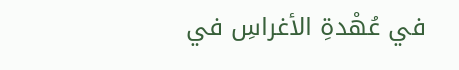في عُهْدةِ الأغراسِ في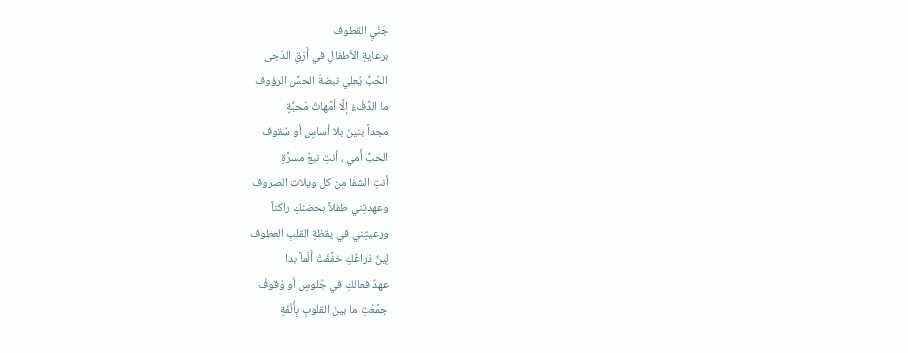جَنْيِ القطوف
برعايةِ الأطفالِ في أَرَقِ الدّجى
الحُبُّ يُعلي نبضةَ الحسِّ الرؤوف
ما الدِّفْءُ إلَّا أمَّهاتُ مَحبَّةٍ
مجداً بنينَ بلا أساسٍ أو سُقوف
الحبُّ أُمي ، أنتِ نبعُ مسرَّةٍ
أنتِ الشفا مِن كل ويلات الصروف
وعهدتِني طفلاً بحضنكِ راكناً
ورعيتِني في يقظةِ القلبِ العطوف
لِينٌ ذراعُكِ خفَّفَتْ أَلَماً بدا
عهدٌ فعالكِ في جُلوسٍ أو وُقوفْ
جمَّعْتِ ما بينَ القلوبِ بِأُلْفَةٍ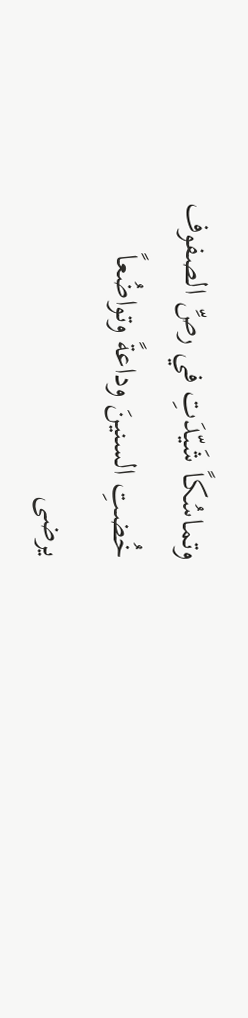وتماسُكاً شَيّدَتِ في رصِّ الصفوف
خُضتِ السنينَ وداعةً وتواضُعاً
يرضى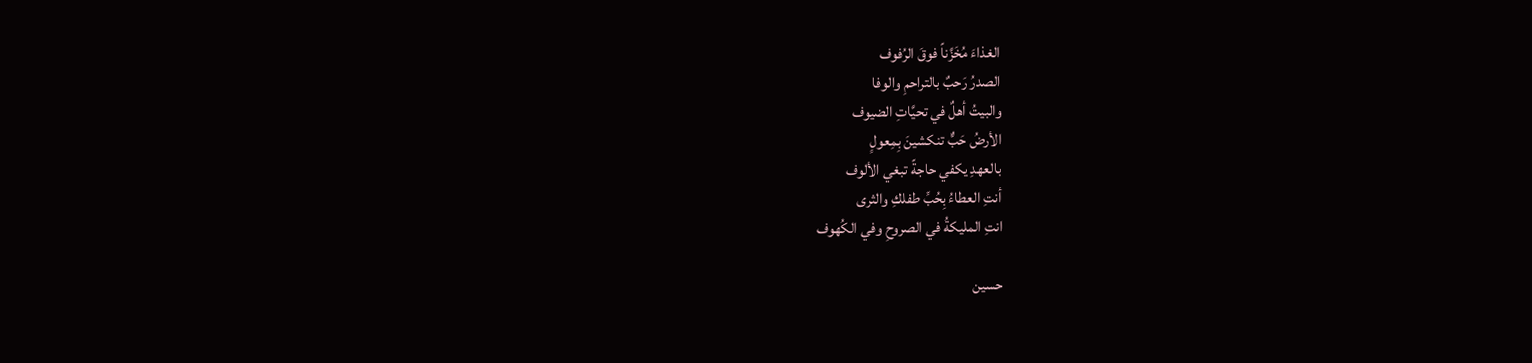الغذاءَ مُخَزَّناً فوقَ الرُفوف
الصدرُ رَحبٌ بالتراحمِ والوفا
والبيتُ أهلٌ في تحيَّاتِ الضيوف
الأرضُ حَبٌّ تنكشينَ بِمِعولٍ
بالعهدِ يكفي حاجةً تبغي الألوف
أنتِ العطاءُ بِحُبِّ طفلكِ والثرى
انتِ المليكةُ في الصروحِ وفي الكُهوف

حسين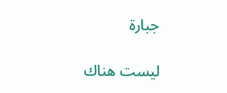جبارة

ليست هناك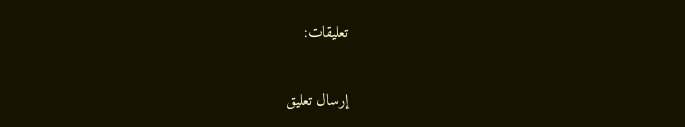تعليقات:

إرسال تعليق